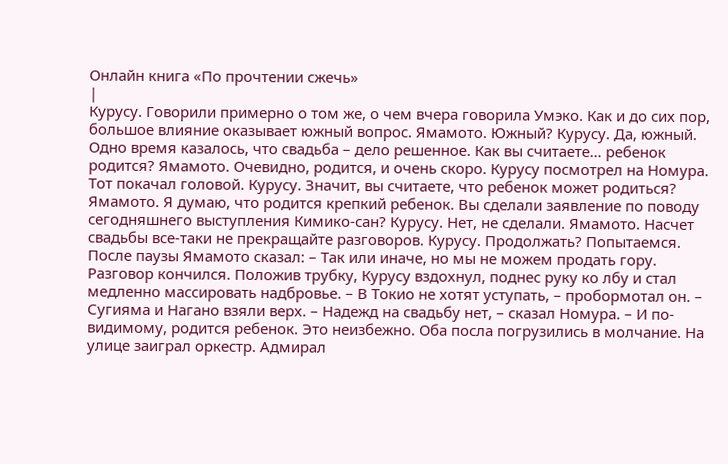Онлайн книга «По прочтении сжечь»
|
Курусу. Говорили примерно о том же, о чем вчера говорила Умэко. Как и до сих пор, большое влияние оказывает южный вопрос. Ямамото. Южный? Курусу. Да, южный. Одно время казалось, что свадьба – дело решенное. Как вы считаете… ребенок родится? Ямамото. Очевидно, родится, и очень скоро. Курусу посмотрел на Номура. Тот покачал головой. Курусу. Значит, вы считаете, что ребенок может родиться? Ямамото. Я думаю, что родится крепкий ребенок. Вы сделали заявление по поводу сегодняшнего выступления Кимико-сан? Курусу. Нет, не сделали. Ямамото. Насчет свадьбы все-таки не прекращайте разговоров. Курусу. Продолжать? Попытаемся. После паузы Ямамото сказал: – Так или иначе, но мы не можем продать гору. Разговор кончился. Положив трубку, Курусу вздохнул, поднес руку ко лбу и стал медленно массировать надбровье. – В Токио не хотят уступать, – пробормотал он. – Сугияма и Нагано взяли верх. – Надежд на свадьбу нет, – сказал Номура. – И по-видимому, родится ребенок. Это неизбежно. Оба посла погрузились в молчание. На улице заиграл оркестр. Адмирал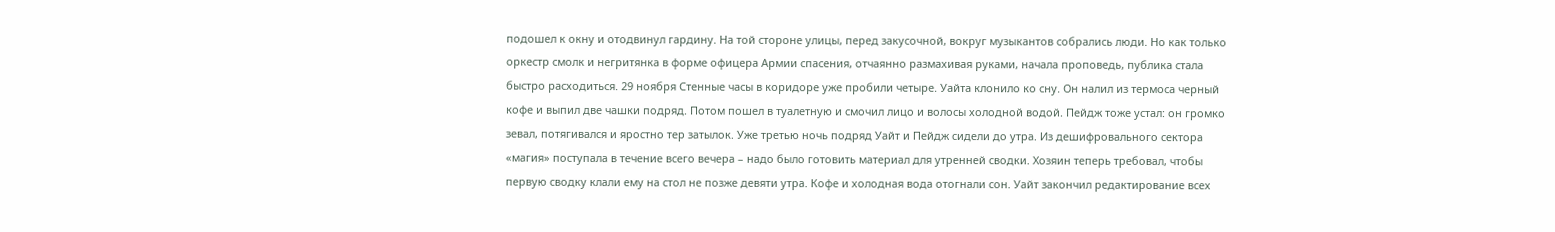подошел к окну и отодвинул гардину. На той стороне улицы, перед закусочной, вокруг музыкантов собрались люди. Но как только оркестр смолк и негритянка в форме офицера Армии спасения, отчаянно размахивая руками, начала проповедь, публика стала быстро расходиться. 29 ноября Стенные часы в коридоре уже пробили четыре. Уайта клонило ко сну. Он налил из термоса черный кофе и выпил две чашки подряд. Потом пошел в туалетную и смочил лицо и волосы холодной водой. Пейдж тоже устал: он громко зевал, потягивался и яростно тер затылок. Уже третью ночь подряд Уайт и Пейдж сидели до утра. Из дешифровального сектора «магия» поступала в течение всего вечера – надо было готовить материал для утренней сводки. Хозяин теперь требовал, чтобы первую сводку клали ему на стол не позже девяти утра. Кофе и холодная вода отогнали сон. Уайт закончил редактирование всех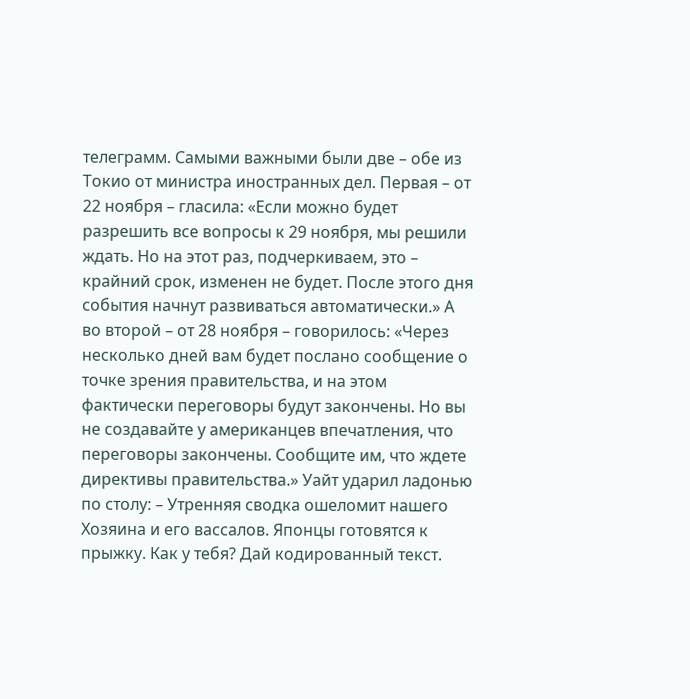телеграмм. Самыми важными были две – обе из Токио от министра иностранных дел. Первая – от 22 ноября – гласила: «Если можно будет разрешить все вопросы к 29 ноября, мы решили ждать. Но на этот раз, подчеркиваем, это – крайний срок, изменен не будет. После этого дня события начнут развиваться автоматически.» А во второй – от 28 ноября – говорилось: «Через несколько дней вам будет послано сообщение о точке зрения правительства, и на этом фактически переговоры будут закончены. Но вы не создавайте у американцев впечатления, что переговоры закончены. Сообщите им, что ждете директивы правительства.» Уайт ударил ладонью по столу: – Утренняя сводка ошеломит нашего Хозяина и его вассалов. Японцы готовятся к прыжку. Как у тебя? Дай кодированный текст.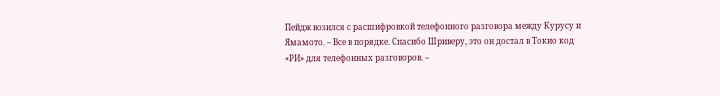Пейдж возился с расшифровкой телефонного разговора между Курусу и Ямамото. – Все в порядке. Спасибо Шриверу, это он достал в Токио код «РИ» для телефонных разговоров. –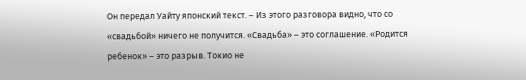Он передал Уайту японский текст. – Из этого разговора видно, что со «свадьбой» ничего не получится. «Свадьба» – это соглашение. «Родится ребенок» – это разрыв. Токио не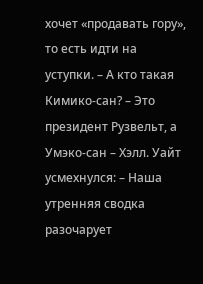хочет «продавать гору», то есть идти на уступки. – А кто такая Кимико-сан? – Это президент Рузвельт, а Умэко-сан – Хэлл. Уайт усмехнулся: – Наша утренняя сводка разочарует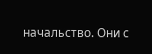начальство. Они с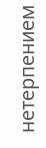нетерпением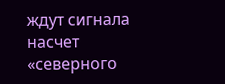ждут сигнала насчет «северного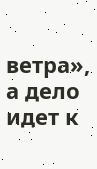ветра», а дело идет к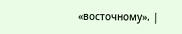«восточному». |